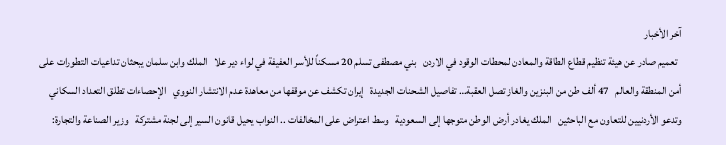آخر الأخبار
  تعميم صادر عن هيئة تنظيم قطاع الطاقة والمعادن لمحطات الوقود في الاردن   بني مصطفى تسلم 20 مسكناً للأسر العفيفة في لواء دير علا   الملك وابن سلمان يبحثان تداعيات التطورات على أمن المنطقة والعالم   47 ألف طن من البنزين والغاز تصل العقبة… تفاصيل الشحنات الجديدة   إيران تكشف عن موقفها من معاهدة عدم الانتشار النووي   الإحصاءات تطلق التعداد السكاني وتدعو الأردنيين للتعاون مع الباحثين   الملك يغادر أرض الوطن متوجها إلى السعودية   وسط اعتراض على المخالفات .. النواب يحيل قانون السير إلى لجنة مشتركة   وزير الصناعة والتجارة: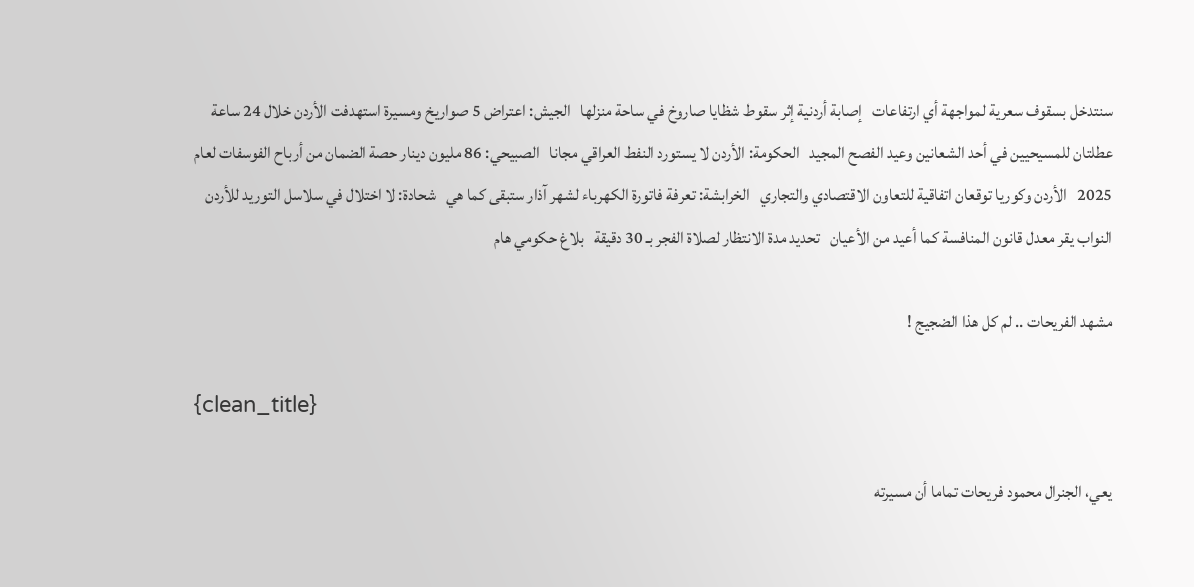سنتدخل بسقوف سعرية لمواجهة أي ارتفاعات   إصابة أردنية إثر سقوط شظايا صاروخ في ساحة منزلها   الجيش: اعتراض 5 صواريخ ومسيرة استهدفت الأردن خلال 24 ساعة   عطلتان للمسيحيين في أحد الشعانين وعيد الفصح المجيد   الحكومة: الأردن لا يستورد النفط العراقي مجانا   الصبيحي: 86 مليون دينار حصة الضمان من أرباح الفوسفات لعام 2025   الأردن وكوريا توقعان اتفاقية للتعاون الاقتصادي والتجاري   الخرابشة: تعرفة فاتورة الكهرباء لشهر آذار ستبقى كما هي   شحادة: لا اختلال في سلاسل التوريد للأردن   النواب يقر معدل قانون المنافسة كما أعيد من الأعيان   تحديد مدة الانتظار لصلاة الفجر بـ 30 دقيقة   بلاغ حكومي هام

مشهد الفريحات .. لم كل هذا الضجيج !

{clean_title}

يعي، الجنرال محمود فريحات تماما أن مسيرته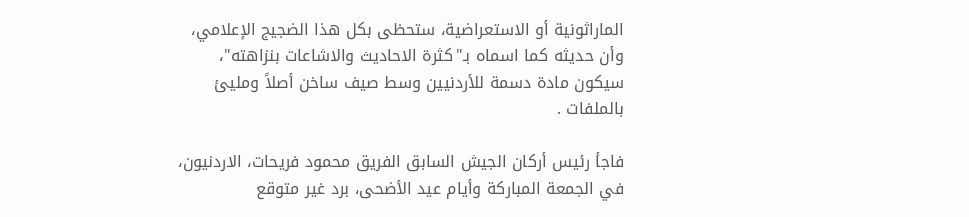الماراثونية أو الاستعراضية، ستحظى بكل هذا الضجيج الإعلامي، وأن حديثه كما اسماه بـ"كثرة الاحاديث والاشاعات بنزاهته"، سيكون مادة دسمة للأردنيين وسط صيف ساخن أصلاً ومليئ بالملفات .

فاجأ رئيس أركان الجيش السابق الفريق محمود فريحات، الاردنيون، في الجمعة المباركة وأيام عيد الأضحى، برد غير متوقع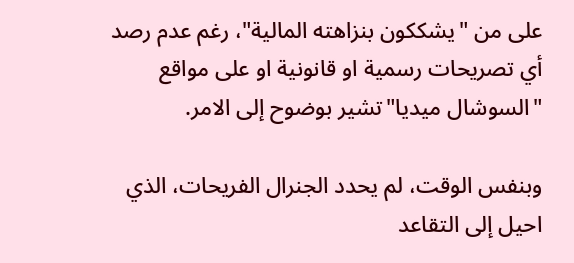على من "يشككون بنزاهته المالية"، رغم عدم رصد أي تصريحات رسمية او قانونية او على مواقع "السوشال ميديا"تشير بوضوح إلى الامر.

وبنفس الوقت، لم يحدد الجنرال الفريحات، الذي احيل إلى التقاعد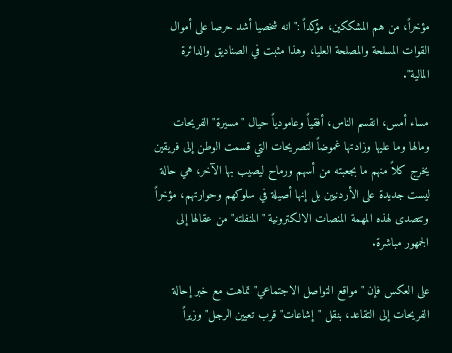مؤخراً، من هم المشككين، مؤكداً :"انه شخصيا أشد حرصا على أموال القوات المسلحة والمصلحة العليا، وهذا مثبت في الصناديق والدائرة المالية".

مساء أمس، انقسم الناس، أفقياً وعامودياً حيال "مسيرة" الفريحات ومالها وما عليها وزادتها غموضاً التصريحات التي قسمت الوطن إلى فريقين يخرج كلاً منهم ما بجعبته من أسهم ورماح ليصيب بها الآخر، هي حالة ليست جديدة على الأردنيين بل إنها أصيلة في سلوكهم وحوارتهم، مؤخراً وتتصدى لهذه المهمة المنصات الالكترونية "المنفلته" من عقالها إلى الجمهور مباشرة.

على العكس فإن "مواقع التواصل الاجتماعي" تماهت مع خبر إحالة الفريحات إلى التقاعد، بنقل "إشاعات" قرب تعيين الرجل"وزيراً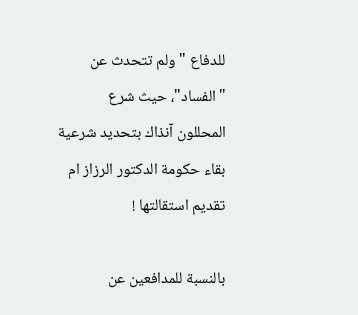للدفاع " ولم تتحدث عن "الفساد"، حيث شرع المحللون آنذاك بتحديد شرعية بقاء حكومة الدكتور الرزاز ام تقديم استقالتها !

بالنسبة للمدافعين عن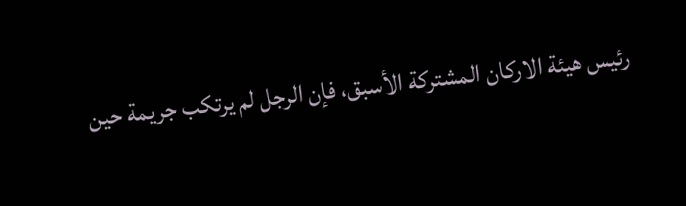رئيس هيئة الاركان المشتركة الأسبق، فإن الرجل لم يرتكب جريمة حين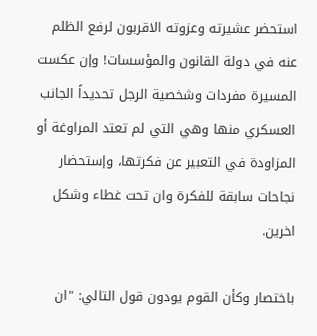استحضر عشيرته وعزوته الاقربون لرفع الظلم عنه في دولة القانون والمؤسسات! وإن عكست المسيرة مفردات وشخصية الرجل تحديداً الجانب العسكري منها وهي التي لم تعتد المراوغة أو المزاودة في التعبير عن فكرتها، وإستحضار نجاحات سابقة للفكرة وان تحت غطاء وشكل اخرين.

باختصار وكأن القوم يودون قول التالي: "ان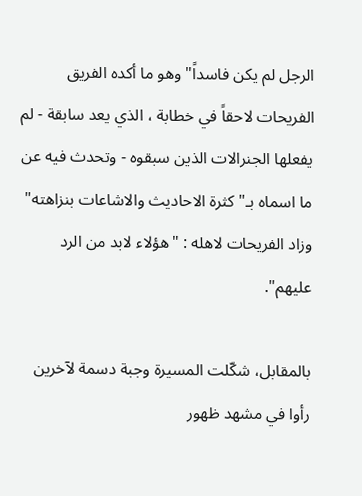الرجل لم يكن فاسداً" وهو ما أكده الفريق الفريحات لاحقاً في خطابة ، الذي يعد سابقة - لم يفعلها الجنرالات الذين سبقوه - وتحدث فيه عن ما اسماه بـ"كثرة الاحاديث والاشاعات بنزاهته" وزاد الفريحات لاهله : "هؤلاء لابد من الرد عليهم".

بالمقابل، شكّلت المسيرة وجبة دسمة لآخرين رأوا في مشهد ظهور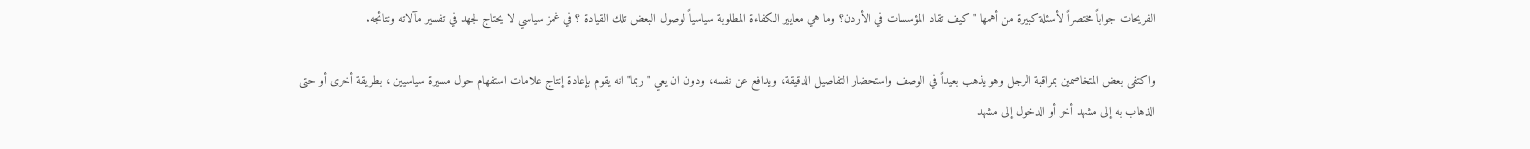الفريحات جواباً مختصراً لأسئلة كبيرة من أهمها "كيف تقاد المؤسسات في الأردن؟ وما هي معايير الكفاءة المطلوبة سياسياً لوصول البعض تلك القيادة ؟ في غمز سياسي لا يحتاج لجهد في تفسير مآلاته ونتائجه.

واكتفى بعض المتخاصمين بمراقبة الرجل وهو يذهب بعيداً في الوصف واستحضار التفاصيل الدقيقة، ويدافع عن نفسه، ودون ان يعي "ربما" انه يقوم بإعادة إنتاج علامات استفهام حول مسيرة سياسيين ، بطريقة أخرى أو حتى الذهاب به إلى مشهد أخر أو الدخول إلى مشهد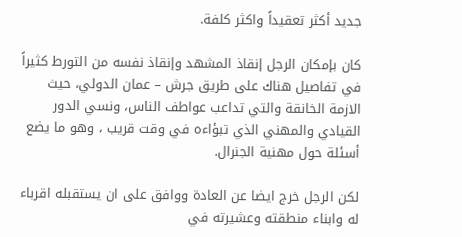جديد أكثر تعقيداً واكثر كلفة.

كان بإمكان الرجل إنقاذ المشهد وإنقاذ نفسه من التورط كثيراً في تفاصيل هناك على طريق جرش – عمان الدولي، حيث الازمة الخانقة والتي تداعب عواطف الناس، ونسي الدور القيادي والمهني الذي تبؤاءه في وقت قريب ، وهو ما يضع أسئلة حول مهنية الجنرال.

لكن الرجل خرج ايضا عن العادة ووافق على ان يستقبله اقرباء له وابناء منطقته وعشيرته في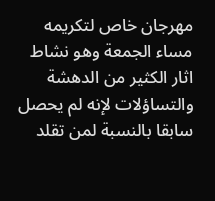مهرجان خاص لتكريمه مساء الجمعة وهو نشاط اثار الكثير من الدهشة والتساؤلات لإنه لم يحصل سابقا بالنسبة لمن تقلد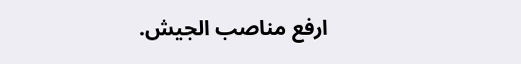ارفع مناصب الجيش.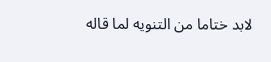لابد ختاما من التنويه لما قاله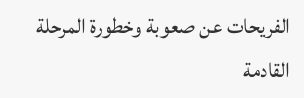الفريحات عن صعوبة وخطورة المرحلة القادمة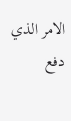الامر الذي دفع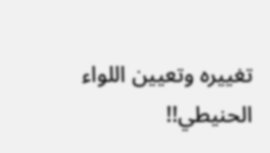تغييره وتعيين اللواء الحنيطي!!